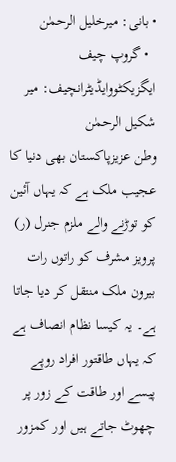• بانی: میرخلیل الرحمٰن
  • گروپ چیف ایگزیکٹووایڈیٹرانچیف: میر شکیل الرحمٰن
وطن عزیزپاکستان بھی دنیا کا عجیب ملک ہے کہ یہاں آئین کو توڑنے والے ملزم جنرل (ر) پرویز مشرف کو راتوں رات بیرون ملک منتقل کر دیا جاتا ہے۔ یہ کیسا نظام انصاف ہے کہ یہاں طاقتور افراد روپے پیسے اور طاقت کے زور پر چھوٹ جاتے ہیں اور کمزور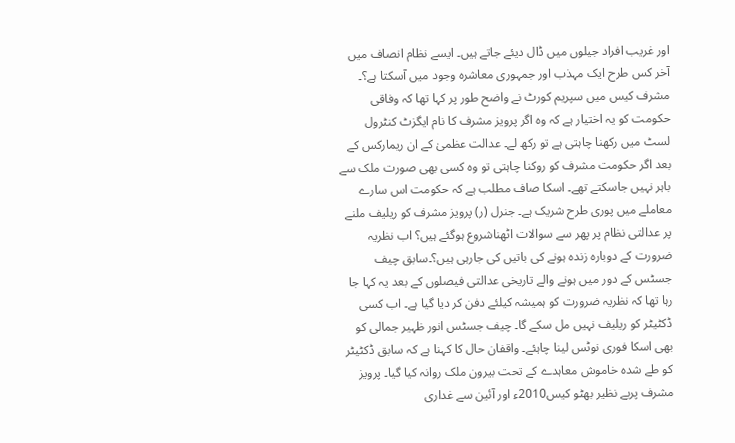اور غریب افراد جیلوں میں ڈال دیئے جاتے ہیں۔ ایسے نظام انصاف میں آخر کس طرح ایک مہذب اور جمہوری معاشرہ وجود میں آسکتا ہے؟۔ مشرف کیس میں سپریم کورٹ نے واضح طور پر کہا تھا کہ وفاقی حکومت کو یہ اختیار ہے کہ وہ اگر پرویز مشرف کا نام ایگزٹ کنٹرول لسٹ میں رکھنا چاہتی ہے تو رکھ لے۔ عدالت عظمیٰ کے ان ریمارکس کے بعد اگر حکومت مشرف کو روکنا چاہتی تو وہ کسی بھی صورت ملک سے باہر نہیں جاسکتے تھے۔ اسکا صاف مطلب ہے کہ حکومت اس سارے معاملے میں پوری طرح شریک ہے۔ جنرل (ر) پرویز مشرف کو ریلیف ملنے پر عدالتی نظام پر پھر سے سوالات اٹھناشروع ہوگئے ہیں؟ اب نظریہ ضرورت کے دوبارہ زندہ ہونے کی باتیں کی جارہی ہیں؟۔سابق چیف جسٹس کے دور میں ہونے والے تاریخی عدالتی فیصلوں کے بعد یہ کہا جا رہا تھا کہ نظریہ ضرورت کو ہمیشہ کیلئے دفن کر دیا گیا ہے۔ اب کسی ڈکٹیٹر کو ریلیف نہیں مل سکے گا۔ چیف جسٹس انور ظہیر جمالی کو بھی اسکا فوری نوٹس لینا چاہئے۔ واقفان حال کا کہنا ہے کہ سابق ڈکٹیٹر کو طے شدہ خاموش معاہدے کے تحت بیرون ملک روانہ کیا گیا۔ پرویز مشرف پربے نظیر بھٹو کیس2010ء اور آئین سے غداری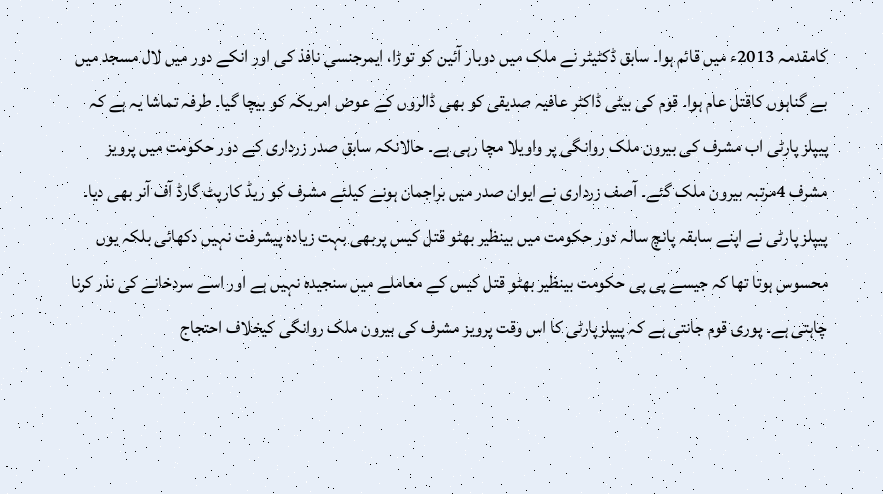کامقدمہ 2013ء میں قائم ہوا۔ سابق ڈکٹیٹر نے ملک میں دوبار آئین کو توڑا، ایمرجنسی نافذ کی اور انکے دور میں لال مسجد میں بے گناہوں کاقتل عام ہوا۔ قوم کی بیٹی ڈاکٹر عافیہ صدیقی کو بھی ڈالروں کے عوض امریکہ کو بیچا گیا۔ طرفہ تماشا یہ ہے کہ پیپلز پارٹی اب مشرف کی بیرون ملک روانگی پر واویلا مچا رہی ہے۔ حالانکہ سابق صدر زرداری کے دور حکومت میں پرویز مشرف 4مرتبہ بیرون ملک گئے۔ آصف زرداری نے ایوان صدر میں براجمان ہونے کیلئے مشرف کو ریڈ کارپٹ گارڈ آف آنر بھی دیا۔ پیپلز پارٹی نے اپنے سابقہ پانچ سالہ دور حکومت میں بینظیر بھٹو قتل کیس پربھی بہت زیادہ پیشرفت نہیں دکھائی بلکہ یوں محسوس ہوتا تھا کہ جیسے پی پی حکومت بینظیر بھٹو قتل کیس کے معاملے میں سنجیدہ نہیں ہے اور اسے سردخانے کی نذر کرنا چاہتی ہے۔ پوری قوم جانتی ہے کہ پیپلزپارٹی کا اس وقت پرویز مشرف کی بیرون ملک روانگی کیخلاف احتجاج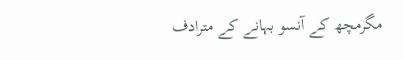مگرمچھ کے آنسو بہانے کے مترادف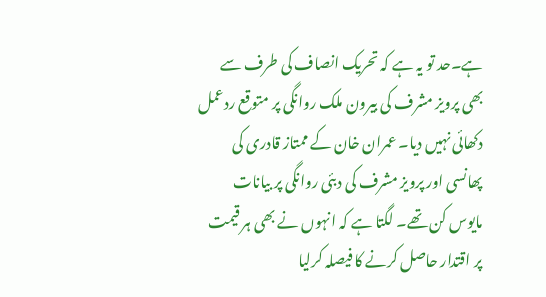ہے۔حد تو یہ ہے کہ تحریک انصاف کی طرف سے بھی پرویز مشرف کی بیرون ملک روانگی پر متوقع ردعمل دکھائی نہیں دیا۔ عمران خان کے ممتاز قادری کی پھانسی اور پرویز مشرف کی دبئی روانگی پر بیانات مایوس کن تھے۔ لگتا ہے کہ انہوں نے بھی ہر قیمت پر اقتدار حاصل کرنے کا فیصلہ کرلیا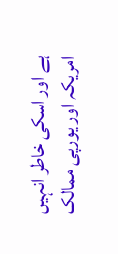ہے اور اسکی خاطر انہیں امریکہ اور یورپی ممالک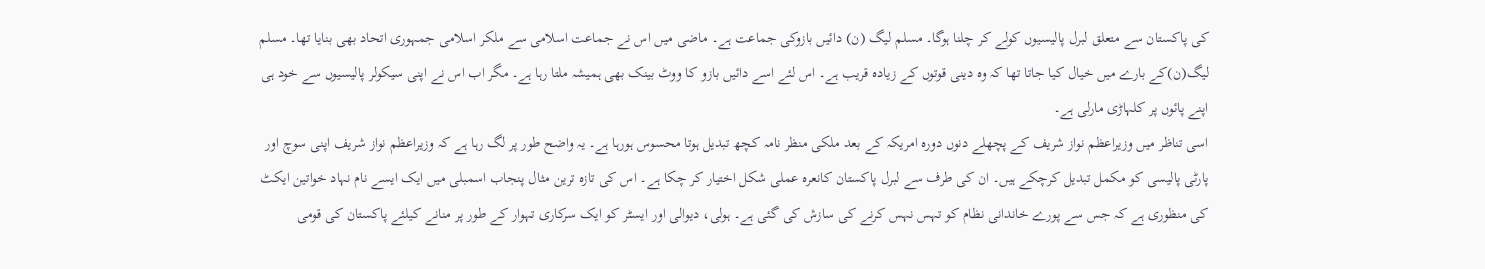کی پاکستان سے متعلق لبرل پالیسیوں کولے کر چلنا ہوگا۔ مسلم لیگ (ن) دائیں بازوکی جماعت ہے۔ ماضی میں اس نے جماعت اسلامی سے ملکر اسلامی جمہوری اتحاد بھی بنایا تھا۔ مسلم لیگ(ن)کے بارے میں خیال کیا جاتا تھا کہ وہ دینی قوتوں کے زیادہ قریب ہے۔ اس لئے اسے دائیں بازو کا ووٹ بینک بھی ہمیشہ ملتا رہا ہے۔ مگر اب اس نے اپنی سیکولر پالیسیوں سے خود ہی اپنے پائوں پر کلہاڑی مارلی ہے۔
اسی تناظر میں وزیراعظم نواز شریف کے پچھلے دنوں دورہ امریکہ کے بعد ملکی منظر نامہ کچھ تبدیل ہوتا محسوس ہورہا ہے۔ یہ واضح طور پر لگ رہا ہے کہ وزیراعظم نواز شریف اپنی سوچ اور پارٹی پالیسی کو مکمل تبدیل کرچکے ہیں۔ ان کی طرف سے لبرل پاکستان کانعرہ عملی شکل اختیار کر چکا ہے۔ اس کی تازہ ترین مثال پنجاب اسمبلی میں ایک ایسے نام نہاد خواتین ایکٹ کی منظوری ہے کہ جس سے پورے خاندانی نظام کو تہس نہس کرنے کی سازش کی گئی ہے۔ ہولی، دیوالی اور ایسٹر کو ایک سرکاری تہوار کے طور پر منانے کیلئے پاکستان کی قومی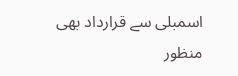اسمبلی سے قرارداد بھی منظور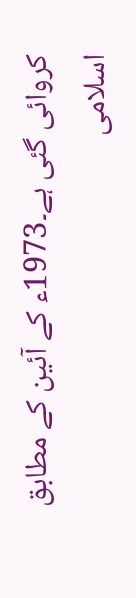کروائی گئی ہے۔1973ء کے آئین کے مطابق اسلامی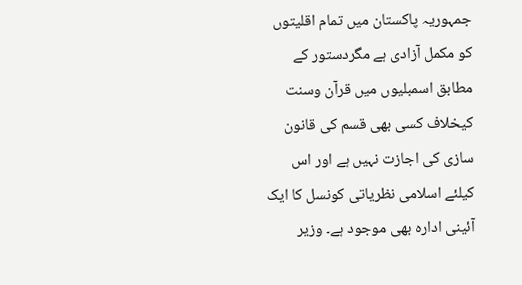جمہوریہ پاکستان میں تمام اقلیتوں کو مکمل آزادی ہے مگردستور کے مطابق اسمبلیوں میں قرآن وسنت کیخلاف کسی بھی قسم کی قانون سازی کی اجازت نہیں ہے اور اس کیلئے اسلامی نظریاتی کونسل کا ایک آئینی ادارہ بھی موجود ہے۔ وزیر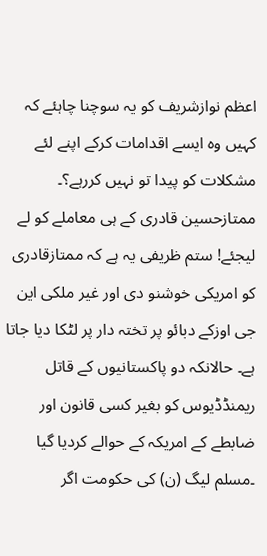اعظم نوازشریف کو یہ سوچنا چاہئے کہ کہیں وہ ایسے اقدامات کرکے اپنے لئے مشکلات کو پیدا تو نہیں کررہے؟۔ ممتازحسین قادری کے ہی معاملے کو لے لیجئے! ستم ظریفی یہ ہے کہ ممتازقادری کو امریکی خوشنو دی اور غیر ملکی این جی اوزکے دبائو پر تختہ دار پر لٹکا دیا جاتا ہے۔ حالانکہ دو پاکستانیوں کے قاتل ریمنڈڈیوس کو بغیر کسی قانون اور ضابطے کے امریکہ کے حوالے کردیا گیا ۔مسلم لیگ (ن) کی حکومت اگر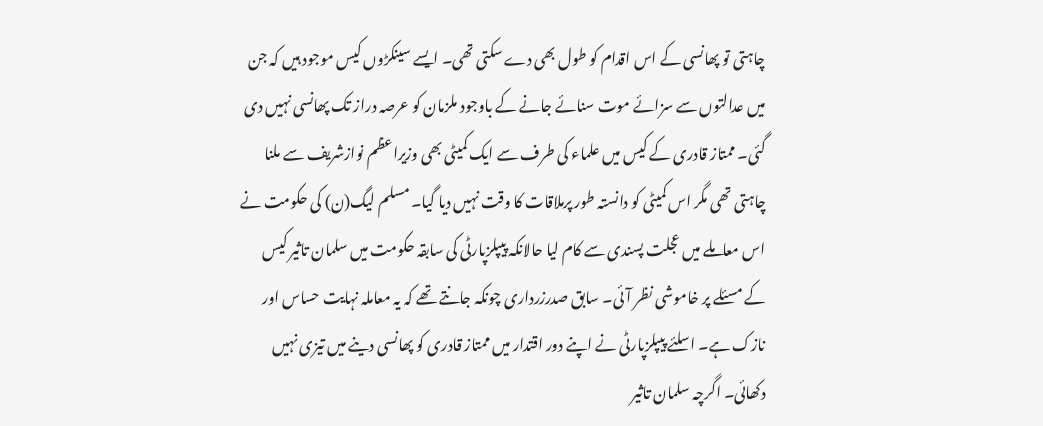چاہتی تو پھانسی کے اس اقدام کو طول بھی دے سکتی تھی۔ ایسے سینکڑوں کیس موجود ہیں کہ جن میں عدالتوں سے سزائے موت سنائے جانے کے باوجود ملزمان کو عرصہ دراز تک پھانسی نہیں دی گئی۔ ممتاز قادری کے کیس میں علماء کی طرف سے ایک کمیٹی بھی وزیراعظم نوازشریف سے ملنا چاہتی تھی مگر اس کمیٹی کو دانستہ طور پرملاقات کا وقت نہیں دیا گیا۔ مسلم لیگ(ن) کی حکومت نے اس معاملے میں عجلت پسندی سے کام لیا حالانکہ پیپلزپارٹی کی سابقہ حکومت میں سلمان تاثیر کیس کے مسئلے پر خاموشی نظر آئی۔ سابق صدرزرداری چونکہ جانتے تھے کہ یہ معاملہ نہایت حساس اور نازک ہے۔ اسلئے پیپلزپارٹی نے اپنے دور اقتدار میں ممتاز قادری کو پھانسی دینے میں تیزی نہیں دکھائی۔ اگرچہ سلمان تاثیر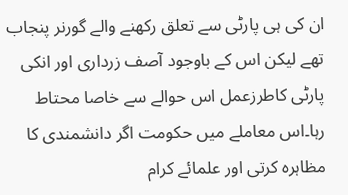ان کی ہی پارٹی سے تعلق رکھنے والے گورنر پنجاب تھے لیکن اس کے باوجود آصف زرداری اور انکی پارٹی کاطرزعمل اس حوالے سے خاصا محتاط رہا۔اس معاملے میں حکومت اگر دانشمندی کا مظاہرہ کرتی اور علمائے کرام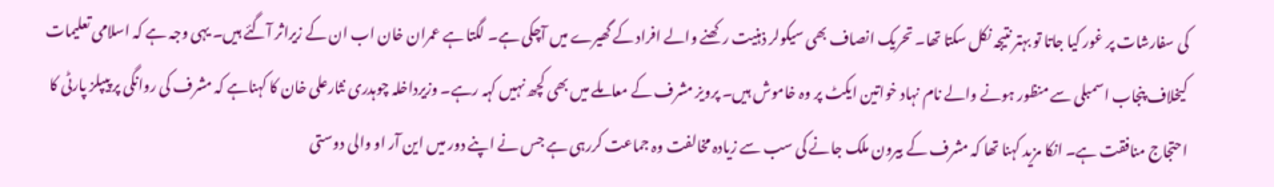کی سفارشات پر غور کیا جاتا تو بہتر نتیجہ نکل سکتا تھا۔ تحریک انصاف بھی سیکولر ذہنیت رکھنے والے افراد کے گھیرے میں آچکی ہے۔ لگتا ہے عمران خان اب ان کے زیراثر آگئے ہیں۔ یہی وجہ ہے کہ اسلامی تعلیمات کیخلاف پنجاب اسمبلی سے منظور ہونے والے نام نہاد خواتین ایکٹ پر وہ خاموش ہیں۔ پرویز مشرف کے معاملے میں بھی کچھ نہیں کہہ رہے۔ وزیرداخلہ چوہدری نثارعلی خان کا کہناہے کہ مشرف کی روانگی پر پیپلز پارٹی کا احتجاج منافقت ہے۔ انکا مزید کہنا تھا کہ مشرف کے بیرون ملک جانے کی سب سے زیادہ مخالفت وہ جماعت کررہی ہے جس نے اپنے دور میں این آر او والی دوستی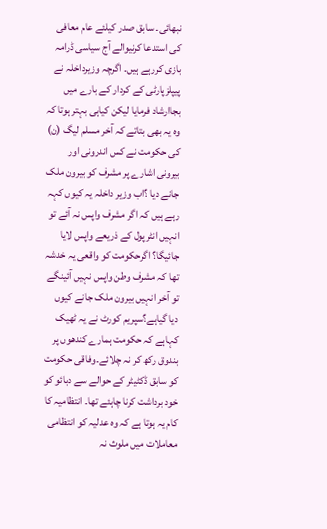نبھائی۔ سابق صدر کیلئے عام معافی کی استدعا کرنیوالے آج سیاسی ڈرامہ بازی کررہے ہیں۔ اگرچہ وزیرداخلہ نے پیپلزپارٹی کے کردار کے بارے میں بجاارشاد فرمایا لیکن کیاہی بہتر ہوتا کہ وہ یہ بھی بتاتے کہ آخر مسلم لیگ (ن) کی حکومت نے کس اندرونی اور بیرونی اشارے پر مشرف کو بیرون ملک جانے دیا ؟اب وزیر داخلہ یہ کیوں کہہ رہے ہیں کہ اگر مشرف واپس نہ آئے تو انہیں انٹرپول کے ذریعے واپس لایا جائیگا؟ اگرحکومت کو واقعی یہ خدشہ تھا کہ مشرف وطن واپس نہیں آئینگے تو آخر انہیں بیرون ملک جانے کیوں دیا گیاہے؟سپریم کورٹ نے یہ ٹھیک کہاہے کہ حکومت ہمارے کندھوں پر بندوق رکھ کر نہ چلائے۔وفاقی حکومت کو سابق ڈکٹیٹر کے حوالے سے دبائو کو خود برداشت کرنا چاہئے تھا۔ انتظامیہ کا کام یہ ہوتا ہے کہ وہ عدلیہ کو انتظامی معاملات میں ملوث نہ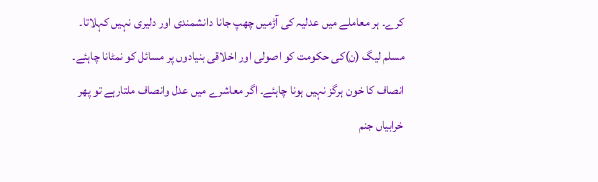کرے۔ ہر معاملے میں عدلیہ کی آڑمیں چھپ جانا دانشمندی اور دلیری نہیں کہلاتا۔ مسلم لیگ (ن)کی حکومت کو اصولی اور اخلاقی بنیادوں پر مسائل کو نمٹانا چاہئے۔ انصاف کا خون ہرگز نہیں ہونا چاہئے۔ اگر معاشرے میں عدل وانصاف ملتارہے تو پھر خرابیاں جنم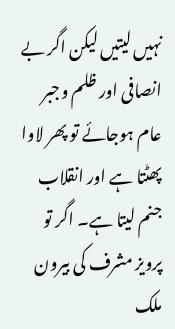نہیں لیتیں لیکن اگر بے انصافی اور ظلم وجبر عام ہوجائے تو پھر لاوا پھٹتا ہے اور انقلاب جنم لیتا ہے۔ اگر تو پرویز مشرف کی بیرون ملک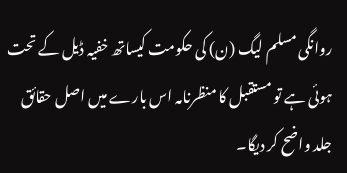روانگی مسلم لیگ (ن) کی حکومت کیساتھ خفیہ ڈیل کے تحت ہوئی ہے تو مستقبل کا منظرنامہ اس بارے میں اصل حقائق جلد واضح کر دیگا۔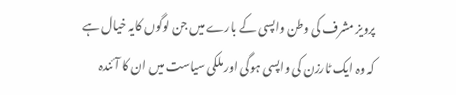پرویز مشرف کی وطن واپسی کے بارے میں جن لوگوں کایہ خیال ہے کہ وہ ایک ٹارزن کی واپسی ہوگی اور ملکی سیاست میں ان کا آئندہ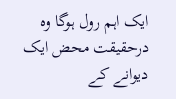ایک اہم رول ہوگا وہ درحقیقت محض ایک دیوانے کے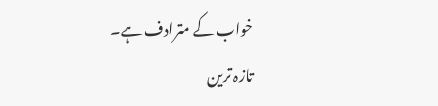خواب کے مترادف ہے۔
تازہ ترین